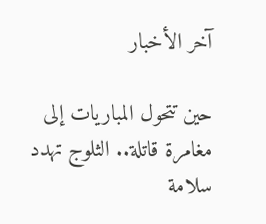آخر الأخبار

حين تتحول المباريات إلى مغامرة قاتلة.. الثلوج تهدد سلامة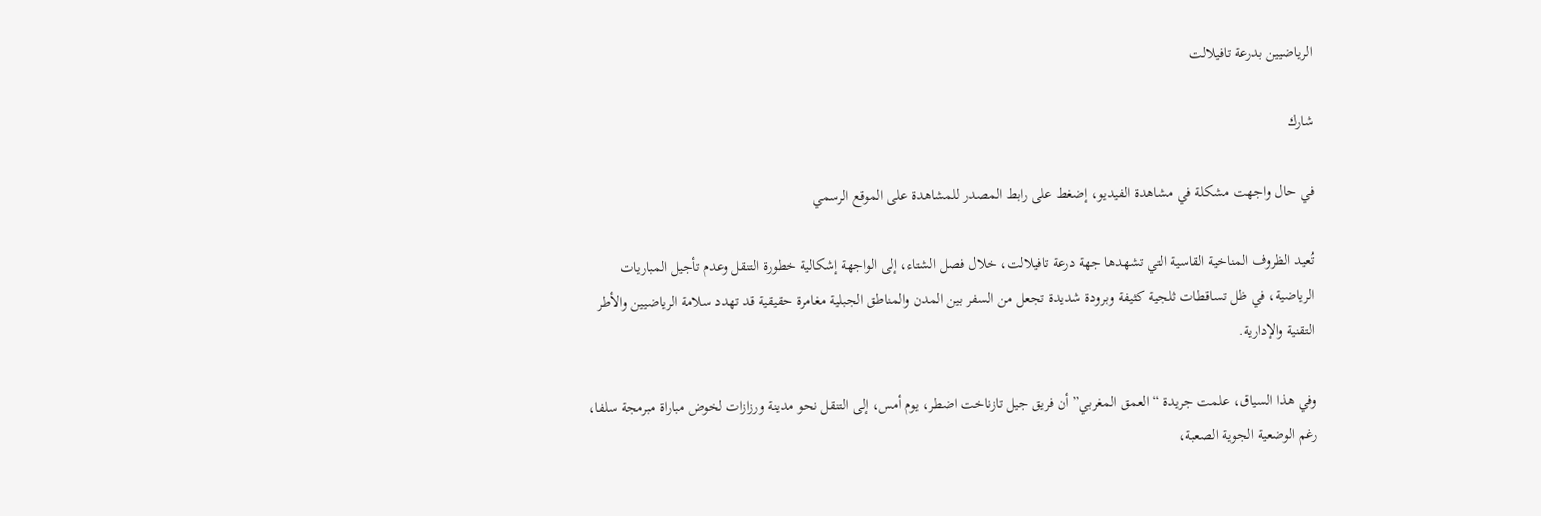الرياضيين بدرعة تافيلالت

شارك

في حال واجهت مشكلة في مشاهدة الفيديو، إضغط على رابط المصدر للمشاهدة على الموقع الرسمي

تُعيد الظروف المناخية القاسية التي تشهدها جهة درعة تافيلالت، خلال فصل الشتاء، إلى الواجهة إشكالية خطورة التنقل وعدم تأجيل المباريات الرياضية، في ظل تساقطات ثلجية كثيفة وبرودة شديدة تجعل من السفر بين المدن والمناطق الجبلية مغامرة حقيقية قد تهدد سلامة الرياضيين والأطر التقنية والإدارية.

وفي هذا السياق، علمت جريدة “العمق المغربي” أن فريق جيل تازناخت اضطر، يوم أمس، إلى التنقل نحو مدينة ورزازات لخوض مباراة مبرمجة سلفا، رغم الوضعية الجوية الصعبة،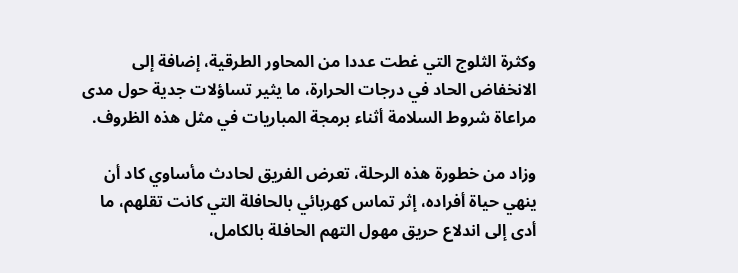وكثرة الثلوج التي غطت عددا من المحاور الطرقية، إضافة إلى الانخفاض الحاد في درجات الحرارة، ما يثير تساؤلات جدية حول مدى مراعاة شروط السلامة أثناء برمجة المباريات في مثل هذه الظروف.

وزاد من خطورة هذه الرحلة، تعرض الفريق لحادث مأساوي كاد أن ينهي حياة أفراده، إثر تماس كهربائي بالحافلة التي كانت تقلهم، ما أدى إلى اندلاع حريق مهول التهم الحافلة بالكامل،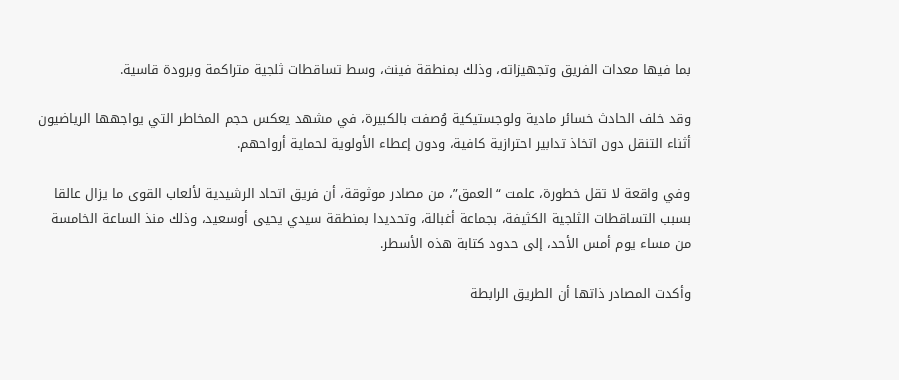بما فيها معدات الفريق وتجهيزاته، وذلك بمنطقة فينث، وسط تساقطات ثلجية متراكمة وبرودة قاسية.

وقد خلف الحادث خسائر مادية ولوجستيكية وُصفت بالكبيرة، في مشهد يعكس حجم المخاطر التي يواجهها الرياضيون أثناء التنقل دون اتخاذ تدابير احترازية كافية، ودون إعطاء الأولوية لحماية أرواحهم.

وفي واقعة لا تقل خطورة، علمت “العمق”، من مصادر موثوقة، أن فريق اتحاد الرشيدية لألعاب القوى ما يزال عالقا بسبب التساقطات الثلجية الكثيفة، بجماعة أغبالة، وتحديدا بمنطقة سيدي يحيى أوسعيد، وذلك منذ الساعة الخامسة من مساء يوم أمس الأحد، إلى حدود كتابة هذه الأسطر.

وأكدت المصادر ذاتها أن الطريق الرابطة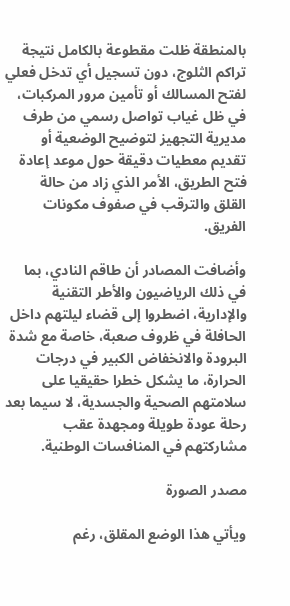بالمنطقة ظلت مقطوعة بالكامل نتيجة تراكم الثلوج، دون تسجيل أي تدخل فعلي لفتح المسالك أو تأمين مرور المركبات، في ظل غياب تواصل رسمي من طرف مديرية التجهيز لتوضيح الوضعية أو تقديم معطيات دقيقة حول موعد إعادة فتح الطريق، الأمر الذي زاد من حالة القلق والترقب في صفوف مكونات الفريق.

وأضافت المصادر أن طاقم النادي، بما في ذلك الرياضيون والأطر التقنية والإدارية، اضطروا إلى قضاء ليلتهم داخل الحافلة في ظروف صعبة، خاصة مع شدة البرودة والانخفاض الكبير في درجات الحرارة، ما يشكل خطرا حقيقيا على سلامتهم الصحية والجسدية، لا سيما بعد رحلة عودة طويلة ومجهدة عقب مشاركتهم في المنافسات الوطنية.

مصدر الصورة

ويأتي هذا الوضع المقلق، رغم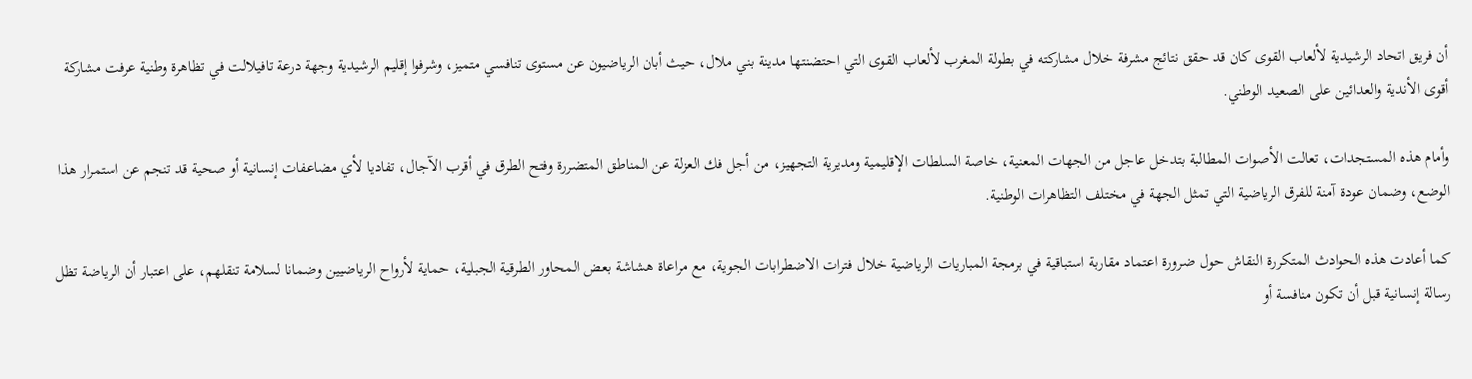أن فريق اتحاد الرشيدية لألعاب القوى كان قد حقق نتائج مشرفة خلال مشاركته في بطولة المغرب لألعاب القوى التي احتضنتها مدينة بني ملال، حيث أبان الرياضيون عن مستوى تنافسي متميز، وشرفوا إقليم الرشيدية وجهة درعة تافيلالت في تظاهرة وطنية عرفت مشاركة أقوى الأندية والعدائين على الصعيد الوطني.

وأمام هذه المستجدات، تعالت الأصوات المطالبة بتدخل عاجل من الجهات المعنية، خاصة السلطات الإقليمية ومديرية التجهيز، من أجل فك العزلة عن المناطق المتضررة وفتح الطرق في أقرب الآجال، تفاديا لأي مضاعفات إنسانية أو صحية قد تنجم عن استمرار هذا الوضع، وضمان عودة آمنة للفرق الرياضية التي تمثل الجهة في مختلف التظاهرات الوطنية.

كما أعادت هذه الحوادث المتكررة النقاش حول ضرورة اعتماد مقاربة استباقية في برمجة المباريات الرياضية خلال فترات الاضطرابات الجوية، مع مراعاة هشاشة بعض المحاور الطرقية الجبلية، حماية لأرواح الرياضيين وضمانا لسلامة تنقلهم، على اعتبار أن الرياضة تظل رسالة إنسانية قبل أن تكون منافسة أو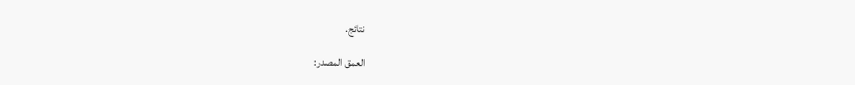نتائج.

العمق المصدر: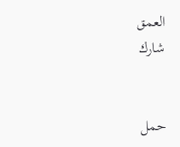العمق
شارك


حمل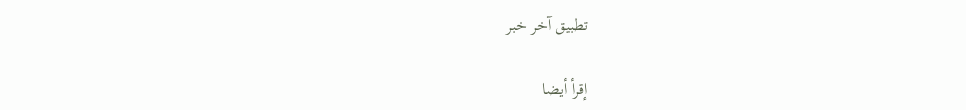تطبيق آخر خبر

إقرأ أيضا